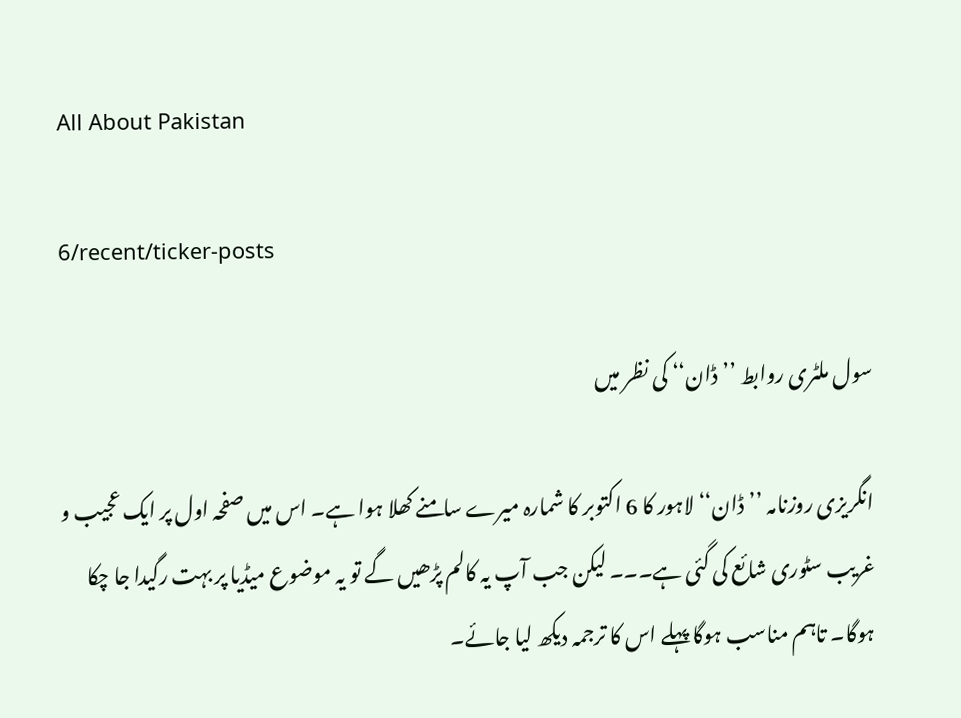All About Pakistan

6/recent/ticker-posts

سول ملٹری روابط ’’ڈان‘‘ کی نظر میں

انگریزی روزنامہ ’’ڈان‘‘ لاہور کا 6 اکتوبر کا شمارہ میرے سامنے کھلا ہوا ہے۔ اس میں صفحہ اول پر ایک عجیب و غریب سٹوری شائع کی گئی ہے۔۔۔ لیکن جب آپ یہ کالم پڑھیں گے تو یہ موضوع میڈیا پر بہت رگیدا جا چکا ہوگا۔ تاہم مناسب ہوگا پہلے اس کا ترجمہ دیکھ لیا جائے۔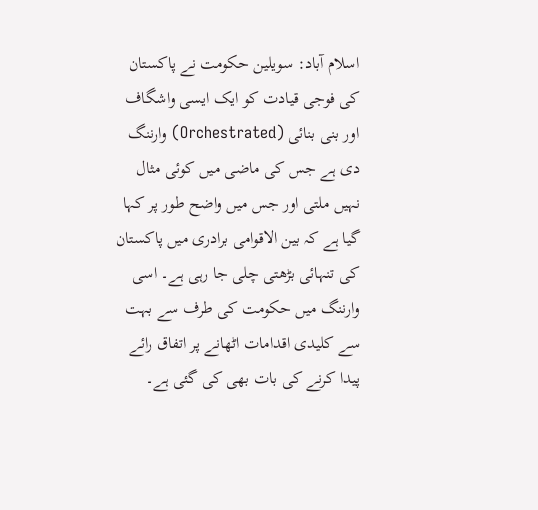اسلام آباد: سویلین حکومت نے پاکستان کی فوجی قیادت کو ایک ایسی واشگاف اور بنی بنائی (Orchestrated) وارننگ دی ہے جس کی ماضی میں کوئی مثال نہیں ملتی اور جس میں واضح طور پر کہا گیا ہے کہ بین الاقوامی برادری میں پاکستان کی تنہائی بڑھتی چلی جا رہی ہے۔ اسی وارننگ میں حکومت کی طرف سے بہت سے کلیدی اقدامات اٹھانے پر اتفاق رائے پیدا کرنے کی بات بھی کی گئی ہے۔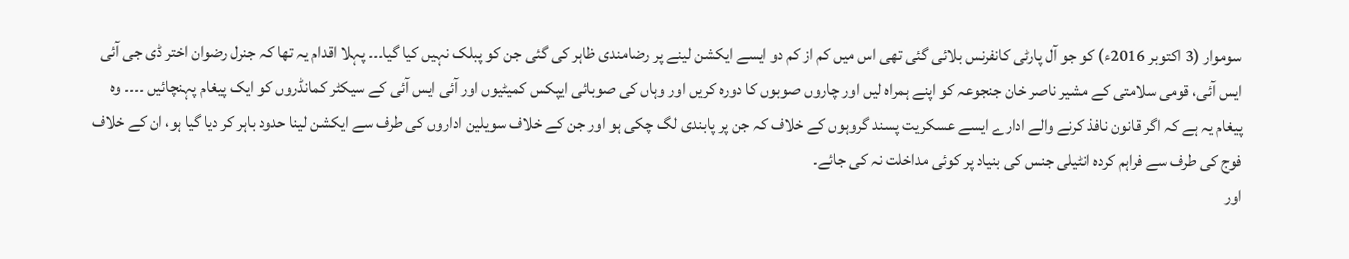سوموار (3 اکتوبر 2016ء) کو جو آل پارٹی کانفرنس بلائی گئی تھی اس میں کم از کم دو ایسے ایکشن لینے پر رضامندی ظاہر کی گئی جن کو پبلک نہیں کیا گیا۔۔۔ پہلا اقدام یہ تھا کہ جنرل رضوان اختر ڈی جی آئی ایس آئی، قومی سلامتی کے مشیر ناصر خان جنجوعہ کو اپنے ہمراہ لیں اور چاروں صوبوں کا دورہ کریں اور وہاں کی صوبائی ایپکس کمیٹیوں اور آئی ایس آئی کے سیکٹر کمانڈروں کو ایک پیغام پہنچائیں ۔۔۔۔ وہ پیغام یہ ہے کہ اگر قانون نافذ کرنے والے ادارے ایسے عسکریت پسند گروہوں کے خلاف کہ جن پر پابندی لگ چکی ہو اور جن کے خلاف سویلین اداروں کی طرف سے ایکشن لینا حدود باہر کر دیا گیا ہو، ان کے خلاف فوج کی طرف سے فراہم کردہ انٹیلی جنس کی بنیاد پر کوئی مداخلت نہ کی جائے۔
اور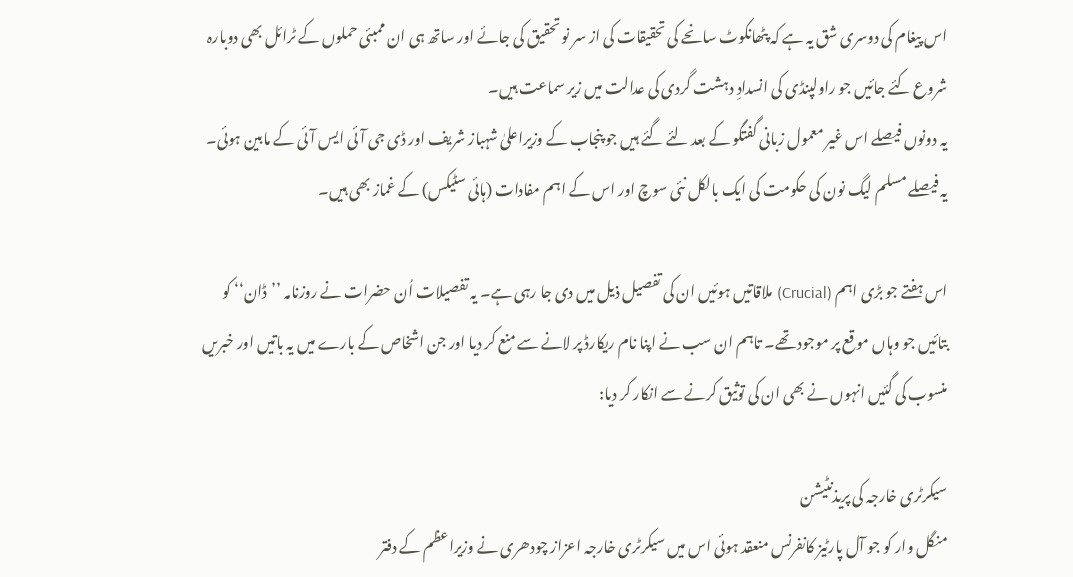اس پیغام کی دوسری شق یہ ہے کہ پٹھانکوٹ سانحے کی تحقیقات کی از سر نو تحقیق کی جائے اور ساتھ ہی ان ممبئی حملوں کے ٹرائل بھی دوبارہ شروع کئے جائیں جو راولپنڈی کی انسدادِ دہشت گردی کی عدالت میں زیر سماعت ہیں۔
یہ دونوں فیصلے اس غیر معمول زبانی گفتگو کے بعد لئے گئے ہیں جو پنجاب کے وزیراعلیٰ شہباز شریف اور ڈی جی آئی ایس آئی کے مابین ہوئی۔ یہ فیصلے مسلم لیگ نون کی حکومت کی ایک بالکل نئی سوچ اور اس کے اہم مفادات (ہائی سٹیکس) کے غماز بھی ہیں۔

اس ہفتے جو بڑی اہم (Crucial) ملاقاتیں ہوئیں ان کی تفصیل ذیل میں دی جا رہی ہے۔ یہ تفصیلات اُن حضرات نے روزنامہ ’’ڈان‘‘ کو بتائیں جو وہاں موقع پر موجود تھے۔ تاہم ان سب نے اپنا نام ریکارڈ پر لانے سے منع کر دیا اور جن اشخاص کے بارے میں یہ باتیں اور خبریں منسوب کی گئیں انہوں نے بھی ان کی توثیق کرنے سے انکار کر دیا:

سیکرٹری خارجہ کی پریذنٹیشن
منگل وار کو جو آل پارٹیز کانفرنس منعقد ہوئی اس میں سیکرٹری خارجہ اعزاز چودھری نے وزیراعظم کے دفتر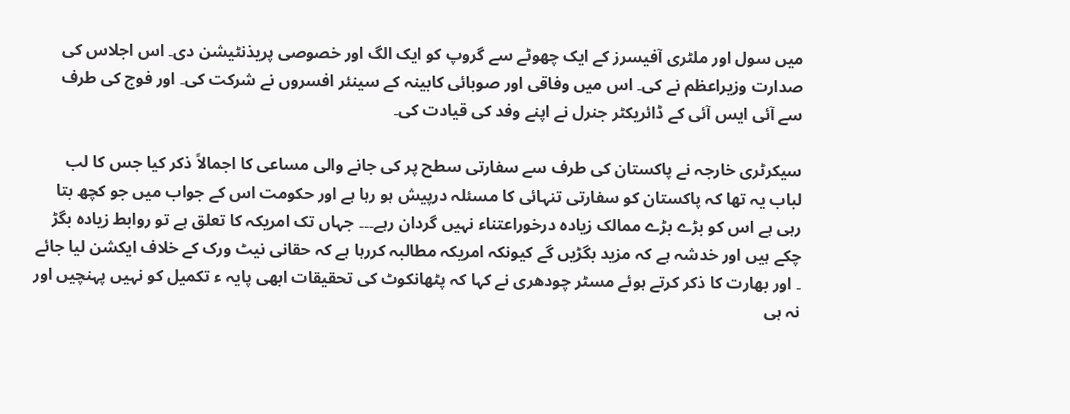میں سول اور ملٹری آفیسرز کے ایک چھوٹے سے گروپ کو ایک الگ اور خصوصی پریذنٹیشن دی۔ اس اجلاس کی صدارت وزیراعظم نے کی۔ اس میں وفاقی اور صوبائی کابینہ کے سینئر افسروں نے شرکت کی۔ اور فوج کی طرف سے آئی ایس آئی کے ڈائریکٹر جنرل نے اپنے وفد کی قیادت کی۔

سیکرٹری خارجہ نے پاکستان کی طرف سے سفارتی سطح پر کی جانے والی مساعی کا اجمالاً ذکر کیا جس کا لب لباب یہ تھا کہ پاکستان کو سفارتی تنہائی کا مسئلہ درپیش ہو رہا ہے اور حکومت اس کے جواب میں جو کچھ بتا رہی ہے اس کو بڑے بڑے ممالک زیادہ درخوراعتناء نہیں گردان رہے۔۔۔ جہاں تک امریکہ کا تعلق ہے تو روابط زیادہ بگڑ چکے ہیں اور خدشہ ہے کہ مزید بگڑیں گے کیونکہ امریکہ مطالبہ کررہا ہے کہ حقانی نیٹ ورک کے خلاف ایکشن لیا جائے ۔ اور بھارت کا ذکر کرتے ہوئے مسٹر چودھری نے کہا کہ پٹھانکوٹ کی تحقیقات ابھی پایہ ء تکمیل کو نہیں پہنچیں اور نہ ہی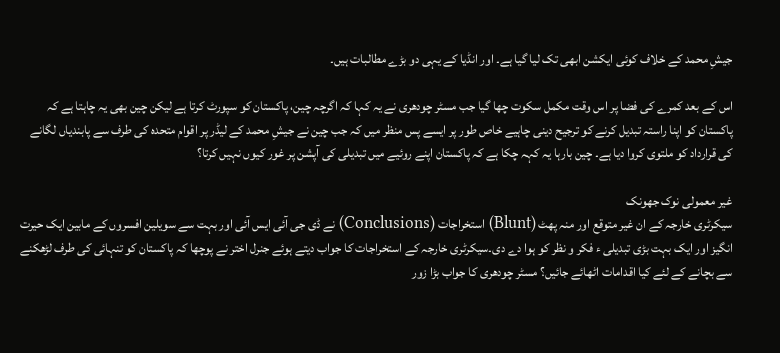جیشِ محمد کے خلاف کوئی ایکشن ابھی تک لیا گیا ہے۔ اور انڈیا کے یہی دو بڑے مطالبات ہیں۔

اس کے بعد کمرے کی فضا پر اس وقت مکمل سکوت چھا گیا جب مسٹر چودھری نے یہ کہا کہ اگرچہ چین، پاکستان کو سپورٹ کرتا ہے لیکن چین بھی یہ چاہتا ہے کہ پاکستان کو اپنا راستہ تبدیل کرنے کو ترجیح دینی چاہیے خاص طور پر ایسے پس منظر میں کہ جب چین نے جیشِ محمد کے لیڈر پر اقوام متحدہ کی طرف سے پابندیاں لگانے کی قرارداد کو ملتوی کروا دیا ہے۔ چین بارہا یہ کہہ چکا ہے کہ پاکستان اپنے روئیے میں تبدیلی کی آپشن پر غور کیوں نہیں کرتا؟

غیر معمولی نوک جھونک
سیکرٹری خارجہ کے ان غیر متوقع اور منہ پھٹ (Blunt) استخراجات (Conclusions) نے ڈی جی آئی ایس آئی اور بہت سے سویلین افسروں کے مابین ایک حیرت انگیز اور ایک بہت بڑی تبدیلی ء فکر و نظر کو ہوا دے دی۔سیکرٹری خارجہ کے استخراجات کا جواب دیتے ہوئے جنرل اختر نے پوچھا کہ پاکستان کو تنہائی کی طرف لڑھکنے سے بچانے کے لئے کیا اقدامات اٹھائے جائیں؟ مسٹر چودھری کا جواب بڑا زور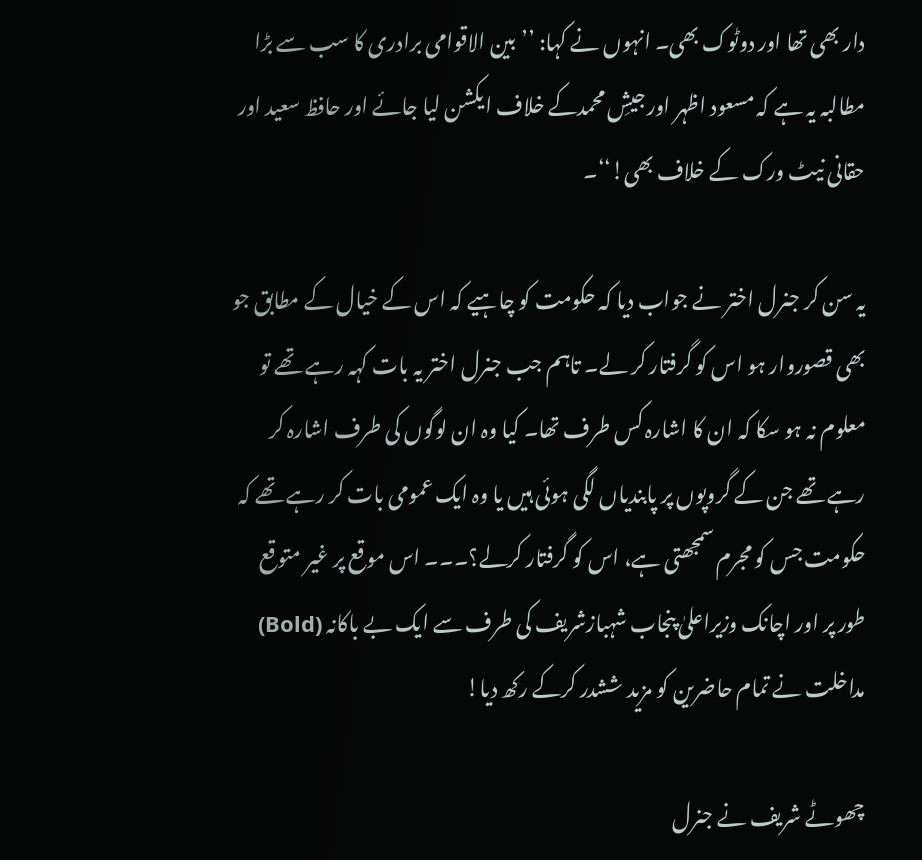دار بھی تھا اور دوٹوک بھی۔ انہوں نے کہا: ’’بین الاقوامی برادری کا سب سے بڑا مطالبہ یہ ہے کہ مسعود اظہر اور جیشِ محمدکے خلاف ایکشن لیا جائے اور حافظ سعید اور حقانی نیٹ ورک کے خلاف بھی!‘‘۔

یہ سن کر جنرل اختر نے جواب دیا کہ حکومت کو چاہیے کہ اس کے خیال کے مطابق جو بھی قصوروار ہو اس کو گرفتار کر لے۔ تاہم جب جنرل اختر یہ بات کہہ رہے تھے تو معلوم نہ ہو سکا کہ ان کا اشارہ کس طرف تھا۔ کیا وہ ان لوگوں کی طرف اشارہ کر رہے تھے جن کے گروپوں پر پابندیاں لگی ہوئی ہیں یا وہ ایک عمومی بات کر رہے تھے کہ حکومت جس کو مجرم سمجھتی ہے، اس کو گرفتار کرلے؟۔۔۔ اس موقع پر غیر متوقع طور پر اور اچانک وزیراعلیٰ پنجاب شہبازشریف کی طرف سے ایک بے باکانہ (Bold) مداخلت نے تمام حاضرین کو مزید ششدر کرکے رکھ دیا!

چھوٹے شریف نے جنرل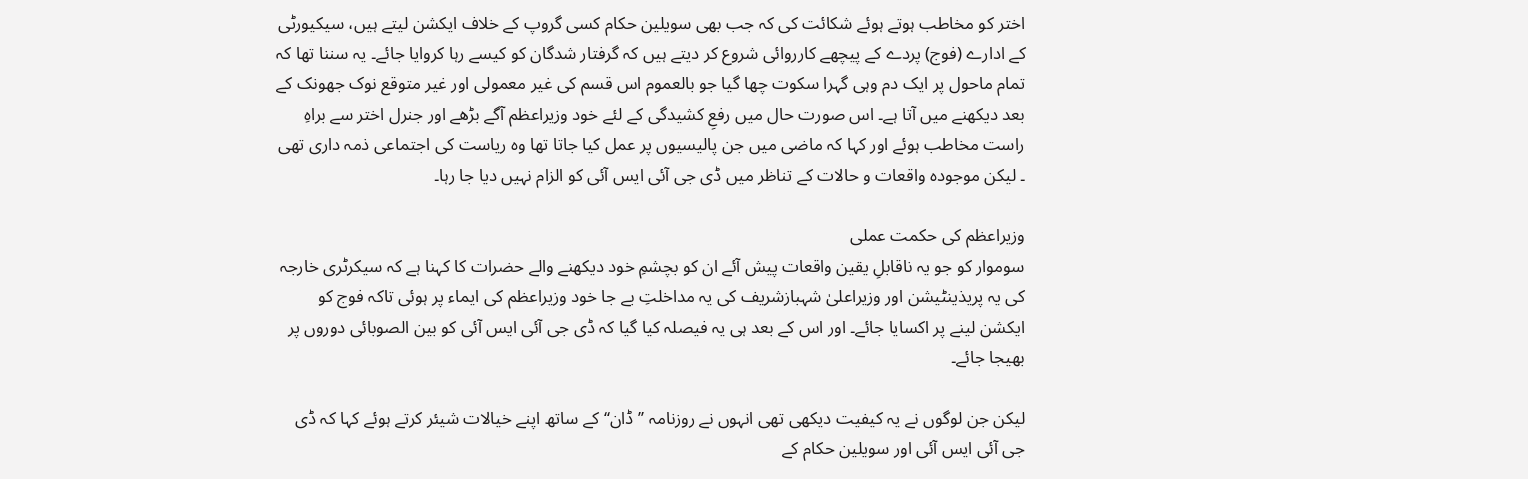اختر کو مخاطب ہوتے ہوئے شکائت کی کہ جب بھی سویلین حکام کسی گروپ کے خلاف ایکشن لیتے ہیں، سیکیورٹی کے ادارے (فوج) پردے کے پیچھے کارروائی شروع کر دیتے ہیں کہ گرفتار شدگان کو کیسے رہا کروایا جائے۔ یہ سننا تھا کہ تمام ماحول پر ایک دم وہی گہرا سکوت چھا گیا جو بالعموم اس قسم کی غیر معمولی اور غیر متوقع نوک جھونک کے بعد دیکھنے میں آتا ہے۔ اس صورت حال میں رفعِ کشیدگی کے لئے خود وزیراعظم آگے بڑھے اور جنرل اختر سے براہِ راست مخاطب ہوئے اور کہا کہ ماضی میں جن پالیسیوں پر عمل کیا جاتا تھا وہ ریاست کی اجتماعی ذمہ داری تھی ۔ لیکن موجودہ واقعات و حالات کے تناظر میں ڈی جی آئی ایس آئی کو الزام نہیں دیا جا رہا۔

وزیراعظم کی حکمت عملی
سوموار کو جو یہ ناقابلِ یقین واقعات پیش آئے ان کو بچشمِ خود دیکھنے والے حضرات کا کہنا ہے کہ سیکرٹری خارجہ کی یہ پریذینٹیشن اور وزیراعلیٰ شہبازشریف کی یہ مداخلتِ بے جا خود وزیراعظم کی ایماء پر ہوئی تاکہ فوج کو ایکشن لینے پر اکسایا جائے۔ اور اس کے بعد ہی یہ فیصلہ کیا گیا کہ ڈی جی آئی ایس آئی کو بین الصوبائی دوروں پر بھیجا جائے۔

لیکن جن لوگوں نے یہ کیفیت دیکھی تھی انہوں نے روزنامہ ’’ڈان‘‘ کے ساتھ اپنے خیالات شیئر کرتے ہوئے کہا کہ ڈی جی آئی ایس آئی اور سویلین حکام کے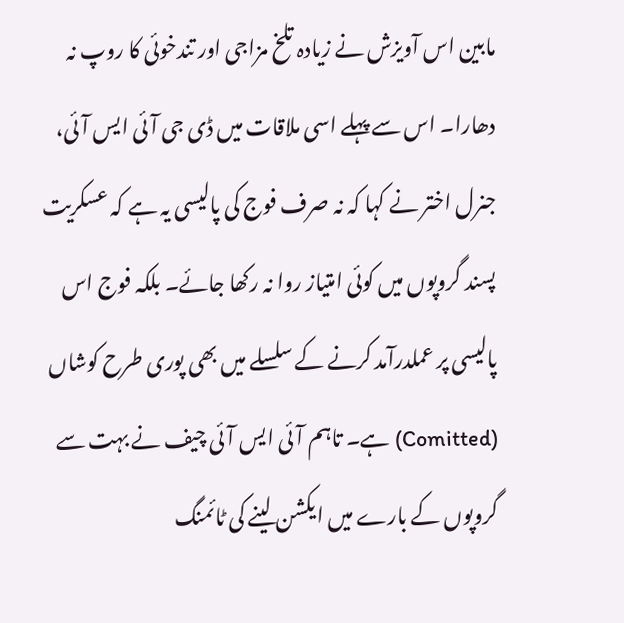مابین اس آویزش نے زیادہ تلخ مزاجی اور تندخوئی کا روپ نہ دھارا۔ اس سے پہلے اسی ملاقات میں ڈی جی آئی ایس آئی، جنرل اختر نے کہا کہ نہ صرف فوج کی پالیسی یہ ہے کہ عسکریت پسند گروپوں میں کوئی امتیاز روا نہ رکھا جائے۔ بلکہ فوج اس پالیسی پر عملدرآمد کرنے کے سلسلے میں بھی پوری طرح کوشاں (Comitted) ہے۔ تاہم آئی ایس آئی چیف نے بہت سے گروپوں کے بارے میں ایکشن لینے کی ٹائمنگ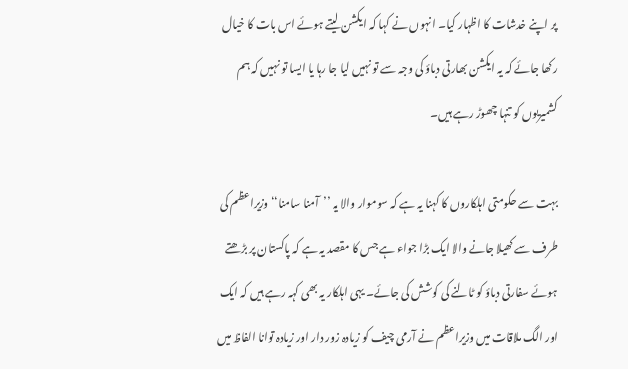پر اپنے خدشات کا اظہار کیا۔ انہوں نے کہا کہ ایکشن لیتے ہوئے اس بات کا خیال رکھا جائے کہ یہ ایکشن بھارتی دباؤ کی وجہ سے تو نہیں لیا جا رہا یا ایسا تو نہیں کہ ہم کشمیریوں کو تنہا چھوڑ رہے ہیں۔

بہت سے حکومتی اہلکاروں کا کہنا یہ ہے کہ سوموار والا یہ ’’آمنا سامنا‘‘ وزیراعظم کی طرف سے کھیلا جانے والا ایک بڑا جواء ہے جس کا مقصد یہ ہے کہ پاکستان پر بڑھتے ہوئے سفارتی دباؤ کو ٹالنے کی کوشش کی جائے۔ یہی اہلکار یہ بھی کہہ رہے ہیں کہ ایک اور الگ ملاقات میں وزیراعظم نے آرمی چیف کو زیادہ زور دار اور زیادہ توانا الفاظ میں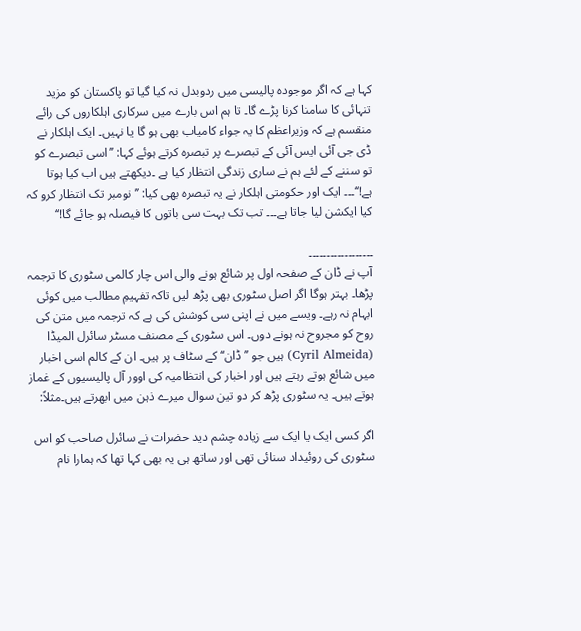کہا ہے کہ اگر موجودہ پالیسی میں ردوبدل نہ کیا گیا تو پاکستان کو مزید تنہائی کا سامنا کرنا پڑے گا۔ تا ہم اس بارے میں سرکاری اہلکاروں کی رائے منقسم ہے کہ وزیراعظم کا یہ جواء کامیاب بھی ہو گا یا نہیں۔ ایک اہلکار نے ڈی جی آئی ایس آئی کے تبصرے پر تبصرہ کرتے ہوئے کہا: ’’اسی تبصرے کو تو سننے کے لئے ہم نے ساری زندگی انتظار کیا ہے ۔دیکھتے ہیں اب کیا ہوتا ہے!‘‘۔۔۔ ایک اور حکومتی اہلکار نے یہ تبصرہ بھی کیا: ’’نومبر تک انتظار کرو کہ کیا ایکشن لیا جاتا ہے۔۔۔ تب تک بہت سی باتوں کا فیصلہ ہو جائے گا!‘‘

۔۔۔۔۔۔۔۔۔۔۔۔۔۔۔۔۔۔
آپ نے ڈان کے صفحہ اول پر شائع ہونے والی اس چار کالمی سٹوری کا ترجمہ پڑھا۔ بہتر ہوگا اگر اصل سٹوری بھی پڑھ لیں تاکہ تفہیمِ مطالب میں کوئی ابہام نہ رہے۔ ویسے میں نے اپنی سی کوشش کی ہے کہ ترجمہ میں متن کی روح کو مجروح نہ ہونے دوں۔ اس سٹوری کے مصنف مسٹر سائرل المیڈا (Cyril Almeida) ہیں جو ’’ڈان‘‘ کے سٹاف پر ہیں۔ ان کے کالم اسی اخبار میں شائع ہوتے رہتے ہیں اور اخبار کی انتظامیہ کی اوور آل پالیسیوں کے غماز ہوتے ہیں۔ یہ سٹوری پڑھ کر دو تین سوال میرے ذہن میں ابھرتے ہیں۔مثلاً:

اگر کسی ایک یا ایک سے زیادہ چشم دید حضرات نے سائرل صاحب کو اس سٹوری کی روئیداد سنائی تھی اور ساتھ ہی یہ بھی کہا تھا کہ ہمارا نام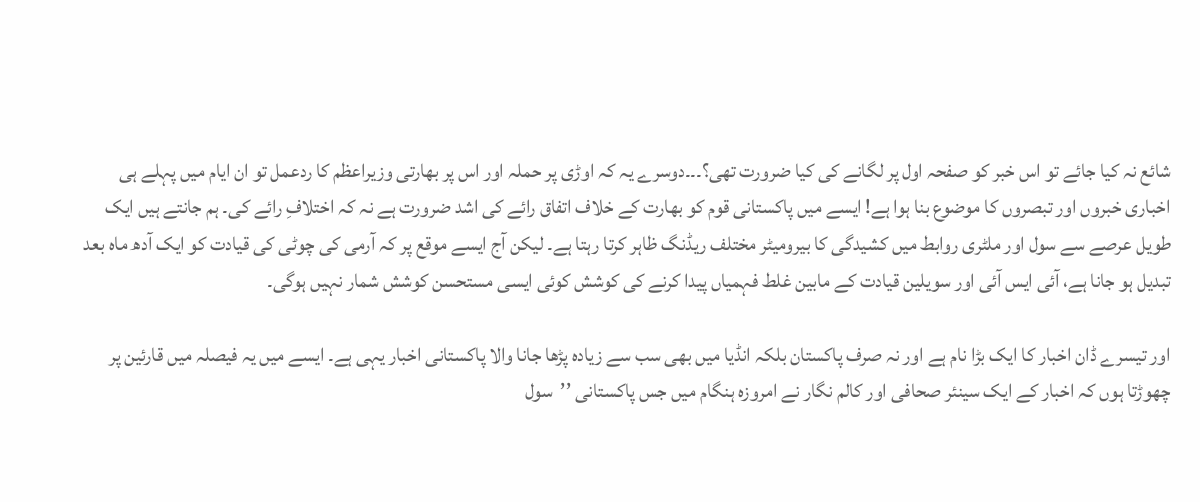شائع نہ کیا جائے تو اس خبر کو صفحہ اول پر لگانے کی کیا ضرورت تھی؟۔۔۔دوسرے یہ کہ اوڑی پر حملہ اور اس پر بھارتی وزیراعظم کا ردعمل تو ان ایام میں پہلے ہی اخباری خبروں اور تبصروں کا موضوع بنا ہوا ہے! ایسے میں پاکستانی قوم کو بھارت کے خلاف اتفاق رائے کی اشد ضرورت ہے نہ کہ اختلافِ رائے کی۔ ہم جانتے ہیں ایک طویل عرصے سے سول اور ملٹری روابط میں کشیدگی کا بیرومیٹر مختلف ریڈنگ ظاہر کرتا رہتا ہے۔ لیکن آج ایسے موقع پر کہ آرمی کی چوٹی کی قیادت کو ایک آدھ ماہ بعد تبدیل ہو جانا ہے، آئی ایس آئی اور سویلین قیادت کے مابین غلط فہمیاں پیدا کرنے کی کوشش کوئی ایسی مستحسن کوشش شمار نہیں ہوگی۔

اور تیسرے ڈان اخبار کا ایک بڑا نام ہے اور نہ صرف پاکستان بلکہ انڈیا میں بھی سب سے زیادہ پڑھا جانا والا پاکستانی اخبار یہی ہے۔ ایسے میں یہ فیصلہ میں قارئین پر چھوڑتا ہوں کہ اخبار کے ایک سینئر صحافی اور کالم نگار نے امروزہ ہنگام میں جس پاکستانی ’’سول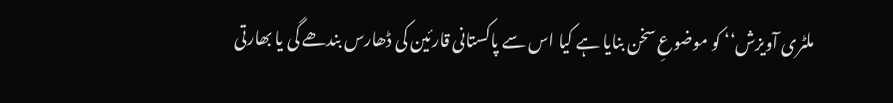ملٹری آویزش‘‘ کو موضوعِ سخن بنایا ہے کیا اس سے پاکستانی قارئین کی ڈھارس بندھے گی یا بھارتی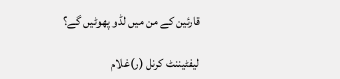قارئین کے من میں لڈو پھوٹیں گے؟

لیفٹیننٹ کرنل (ر)غلام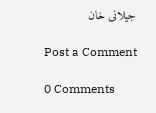جیلانی خان

Post a Comment

0 Comments